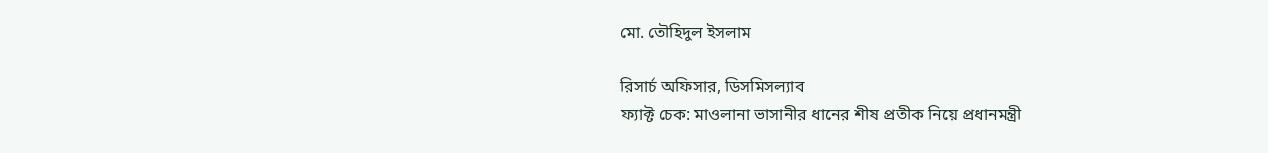মো. তৌহিদুল ইসলাম

রিসার্চ অফিসার, ডিসমিসল্যাব
ফ্যাক্ট চেক: মাওলানা ভাসানীর ধানের শীষ প্রতীক নিয়ে প্রধানমন্ত্রী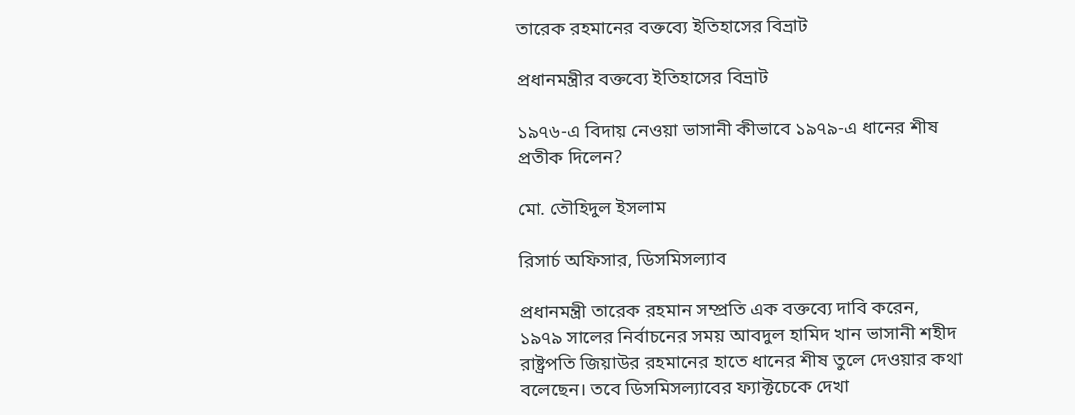তারেক রহমানের বক্তব্যে ইতিহাসের বিভ্রাট

প্রধানমন্ত্রীর বক্তব্যে ইতিহাসের বিভ্রাট

১৯৭৬-এ বিদায় নেওয়া ভাসানী কীভাবে ১৯৭৯-এ ধানের শীষ প্রতীক দিলেন?

মো. তৌহিদুল ইসলাম

রিসার্চ অফিসার, ডিসমিসল্যাব

প্রধানমন্ত্রী তারেক রহমান সম্প্রতি এক বক্তব্যে দাবি করেন, ১৯৭৯ সালের নির্বাচনের সময় আবদুল হামিদ খান ভাসানী শহীদ রাষ্ট্রপতি জিয়াউর রহমানের হাতে ধানের শীষ তুলে দেওয়ার কথা বলেছেন। তবে ডিসমিসল্যাবের ফ্যাক্টচেকে দেখা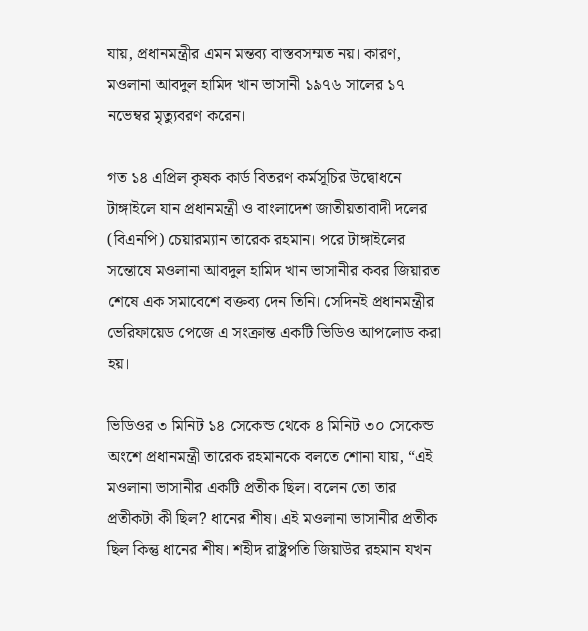যায়, প্রধানমন্ত্রীর এমন মন্তব্য বাস্তবসম্মত নয়। কারণ, মওলানা আবদুল হামিদ খান ভাসানী ১৯৭৬ সালের ১৭ নভেম্বর মৃত্যুবরণ করেন।

গত ১৪ এপ্রিল কৃষক কার্ড বিতরণ কর্মসূচির উদ্বোধনে টাঙ্গাইলে যান প্রধানমন্ত্রী ও বাংলাদেশ জাতীয়তাবাদী দলের (বিএনপি) চেয়ারম্যান তারেক রহমান। পরে টাঙ্গাইলের সন্তোষে মওলানা আবদুল হামিদ খান ভাসানীর কবর জিয়ারত শেষে এক সমাবেশে বক্তব্য দেন তিনি। সেদিনই প্রধানমন্ত্রীর ভেরিফায়েড পেজে এ সংক্রান্ত একটি ভিডিও আপলোড করা হয়।

ভিডিওর ৩ মিনিট ১৪ সেকেন্ড থেকে ৪ মিনিট ৩০ সেকেন্ড অংশে প্রধানমন্ত্রী তারেক রহমানকে বলতে শোনা যায়, “এই মওলানা ভাসানীর একটি প্রতীক ছিল। বলেন তো তার প্রতীকটা কী ছিল? ধানের শীষ। এই মওলানা ভাসানীর প্রতীক ছিল কিন্তু ধানের শীষ। শহীদ রাষ্ট্রপতি জিয়াউর রহমান যখন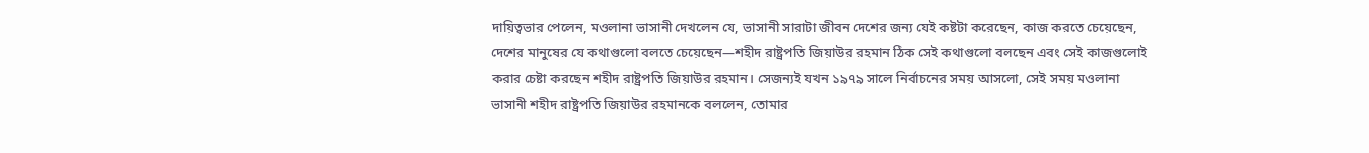দায়িত্বভার পেলেন, মওলানা ভাসানী দেখলেন যে, ভাসানী সারাটা জীবন দেশের জন্য যেই কষ্টটা করেছেন, কাজ করতে চেয়েছেন, দেশের মানুষের যে কথাগুলো বলতে চেয়েছেন—শহীদ রাষ্ট্রপতি জিয়াউর রহমান ঠিক সেই কথাগুলো বলছেন এবং সেই কাজগুলোই করার চেষ্টা করছেন শহীদ রাষ্ট্রপতি জিয়াউর রহমান। সেজন্যই যখন ১৯৭৯ সালে নির্বাচনের সময় আসলো, সেই সময় মওলানা ভাসানী শহীদ রাষ্ট্রপতি জিয়াউর রহমানকে বললেন, তোমার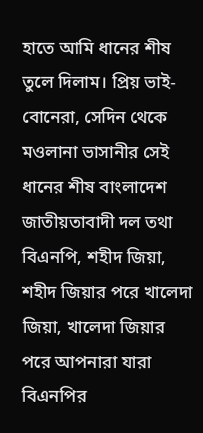হাতে আমি ধানের শীষ তুলে দিলাম। প্রিয় ভাই-বোনেরা, সেদিন থেকে মওলানা ভাসানীর সেই ধানের শীষ বাংলাদেশ জাতীয়তাবাদী দল তথা বিএনপি, শহীদ জিয়া, শহীদ জিয়ার পরে খালেদা জিয়া, খালেদা জিয়ার পরে আপনারা যারা বিএনপির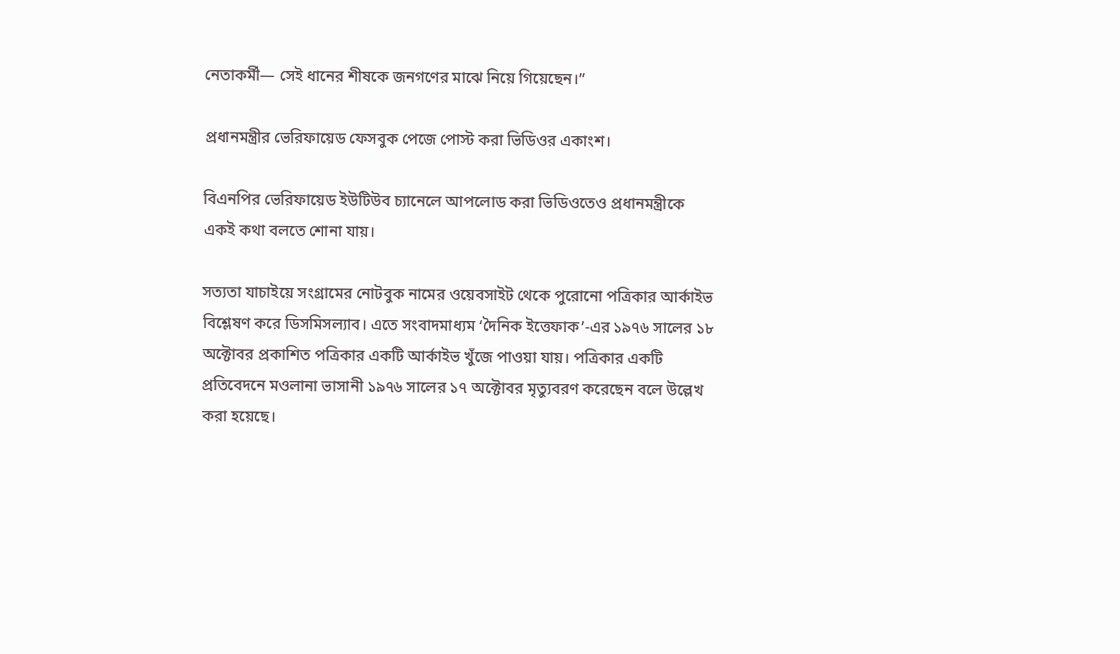নেতাকর্মী— সেই ধানের শীষকে জনগণের মাঝে নিয়ে গিয়েছেন।”

প্রধানমন্ত্রীর ভেরিফায়েড ফেসবুক পেজে পোস্ট করা ভিডিওর একাংশ।

বিএনপির ভেরিফায়েড ইউটিউব চ্যানেলে আপলোড করা ভিডিওতেও প্রধানমন্ত্রীকে একই কথা বলতে শোনা যায়।

সত্যতা যাচাইয়ে সংগ্রামের নোটবুক নামের ওয়েবসাইট থেকে পুরোনো পত্রিকার আর্কাইভ বিশ্লেষণ করে ডিসমিসল্যাব। এতে সংবাদমাধ্যম ‘দৈনিক ইত্তেফাক’-এর ১৯৭৬ সালের ১৮ অক্টোবর প্রকাশিত পত্রিকার একটি আর্কাইভ খুঁজে পাওয়া যায়। পত্রিকার একটি প্রতিবেদনে মওলানা ভাসানী ১৯৭৬ সালের ১৭ অক্টোবর মৃত্যুবরণ করেছেন বলে উল্লেখ করা হয়েছে।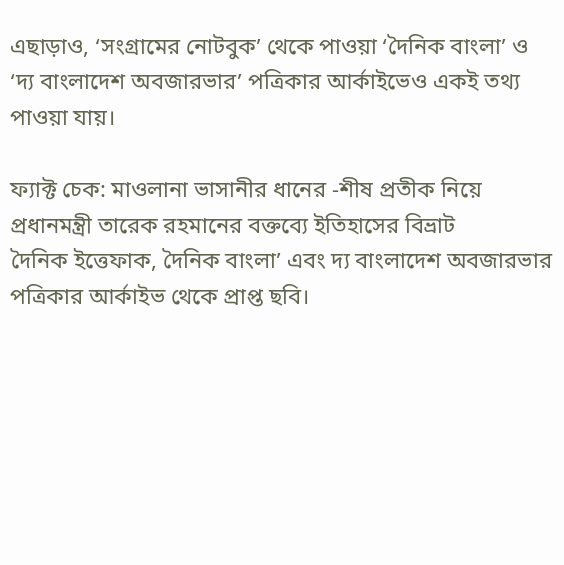এছাড়াও, ‘সংগ্রামের নোটবুক’ থেকে পাওয়া ‘দৈনিক বাংলা’ ও ‘দ্য বাংলাদেশ অবজারভার’ পত্রিকার আর্কাইভেও একই তথ্য পাওয়া যায়।

ফ্যাক্ট চেক: মাওলানা ভাসানীর ধানের -শীষ প্রতীক নিয়ে প্রধানমন্ত্রী তারেক রহমানের বক্তব্যে ইতিহাসের বিভ্রাট
দৈনিক ইত্তেফাক, দৈনিক বাংলা’ এবং দ্য বাংলাদেশ অবজারভার পত্রিকার আর্কাইভ থেকে প্রাপ্ত ছবি।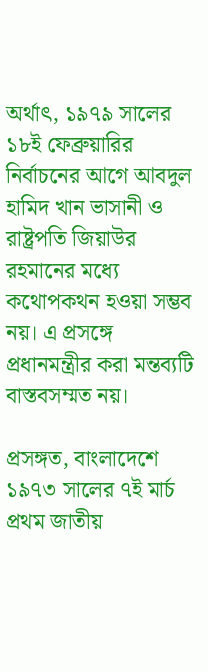অর্থাৎ, ১৯৭৯ সালের ১৮ই ফেব্রুয়ারির নির্বাচনের আগে আবদুল হামিদ খান ভাসানী ও রাষ্ট্রপতি জিয়াউর রহমানের মধ্যে কথোপকথন হওয়া সম্ভব নয়। এ প্রসঙ্গে প্রধানমন্ত্রীর করা মন্তব্যটি বাস্তবসম্মত নয়।

প্রসঙ্গত, বাংলাদেশে ১৯৭৩ সালের ৭ই মার্চ প্রথম জাতীয়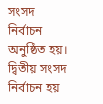সংসদ নির্বাচন অনুষ্ঠিত হয়। দ্বিতীয় সংসদ নির্বাচন হয়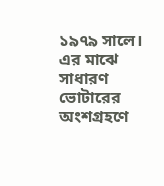১৯৭৯ সালে। এর মাঝে সাধারণ ভোটারের অংশগ্রহণে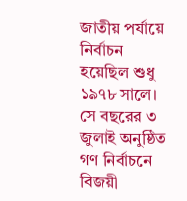জাতীয় পর্যায়ে নির্বাচন হয়েছিল শুধু ১৯৭৮ সালে। সে বছরের ৩ জুলাই অনুষ্ঠিত গণ নির্বাচনে বিজয়ী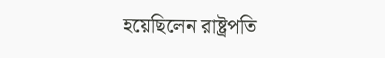হয়েছিলেন রাষ্ট্রপতি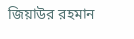জিয়াউর রহমান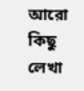আরো কিছু লেখা